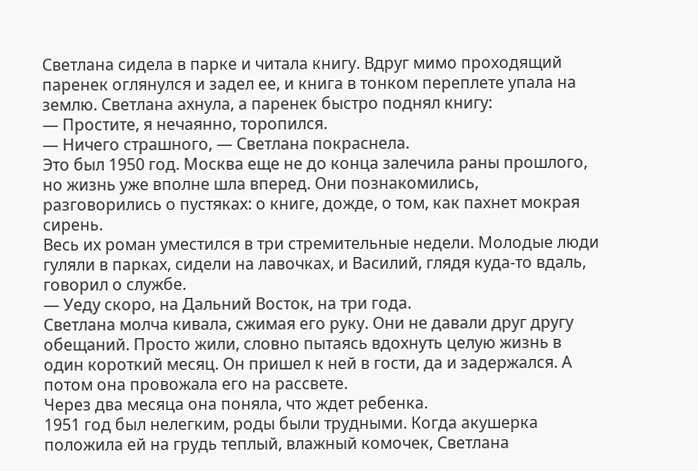Светлана сидела в парке и читала книгу. Вдруг мимо проходящий паренек оглянулся и задел ее, и книга в тонком переплете упала на землю. Светлана ахнула, а паренек быстро поднял книгу:
— Простите, я нечаянно, торопился.
— Ничего страшного, — Светлана покраснела.
Это был 1950 год. Москва еще не до конца залечила раны прошлого, но жизнь уже вполне шла вперед. Они познакомились, разговорились о пустяках: о книге, дожде, о том, как пахнет мокрая сирень.
Весь их роман уместился в три стремительные недели. Молодые люди гуляли в парках, сидели на лавочках, и Василий, глядя куда-то вдаль, говорил о службе.
— Уеду скоро, на Дальний Восток, на три года.
Светлана молча кивала, сжимая его руку. Они не давали друг другу обещаний. Просто жили, словно пытаясь вдохнуть целую жизнь в один короткий месяц. Он пришел к ней в гости, да и задержался. А потом она провожала его на рассвете.
Через два месяца она поняла, что ждет ребенка.
1951 год был нелегким, роды были трудными. Когда акушерка положила ей на грудь теплый, влажный комочек, Светлана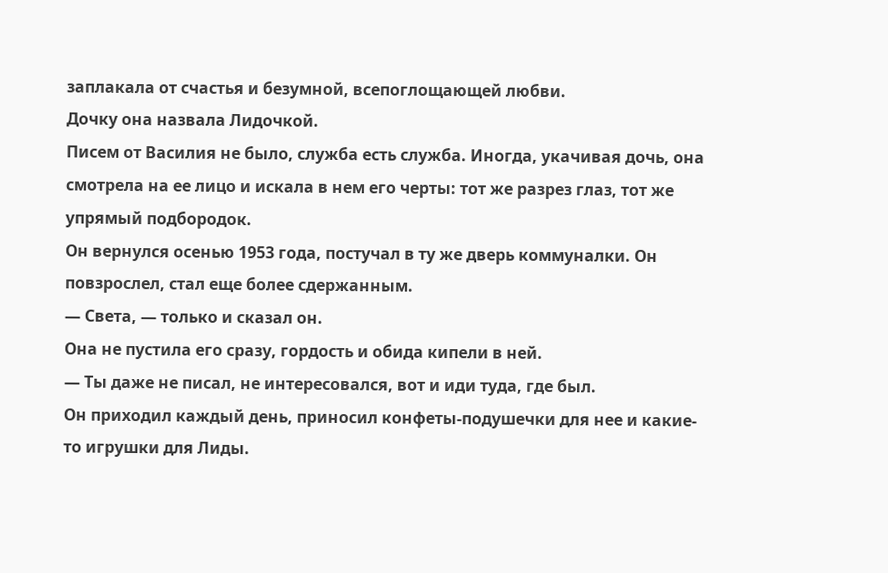заплакала от счастья и безумной, всепоглощающей любви.
Дочку она назвала Лидочкой.
Писем от Василия не было, служба есть служба. Иногда, укачивая дочь, она смотрела на ее лицо и искала в нем его черты: тот же разрез глаз, тот же упрямый подбородок.
Он вернулся осенью 1953 года, постучал в ту же дверь коммуналки. Он повзрослел, стал еще более сдержанным.
— Света, — только и сказал он.
Она не пустила его сразу, гордость и обида кипели в ней.
— Ты даже не писал, не интересовался, вот и иди туда, где был.
Он приходил каждый день, приносил конфеты-подушечки для нее и какие-то игрушки для Лиды.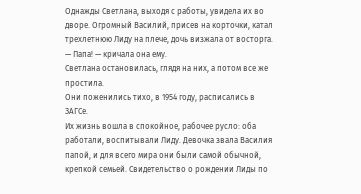Однажды Светлана, выходя с работы, увидела их во дворе. Огромный Василий, присев на корточки, катал трехлетнюю Лиду на плече, дочь визжала от восторга.
— Папа! — кричала она ему.
Светлана остановилась, глядя на них, а потом все же простила.
Они поженились тихо, в 1954 году, расписались в ЗАГСе.
Их жизнь вошла в спокойное, рабочее русло: оба работали, воспитывали Лиду. Девочка звала Василия папой, и для всего мира они были самой обычной, крепкой семьей. Свидетельство о рождении Лиды по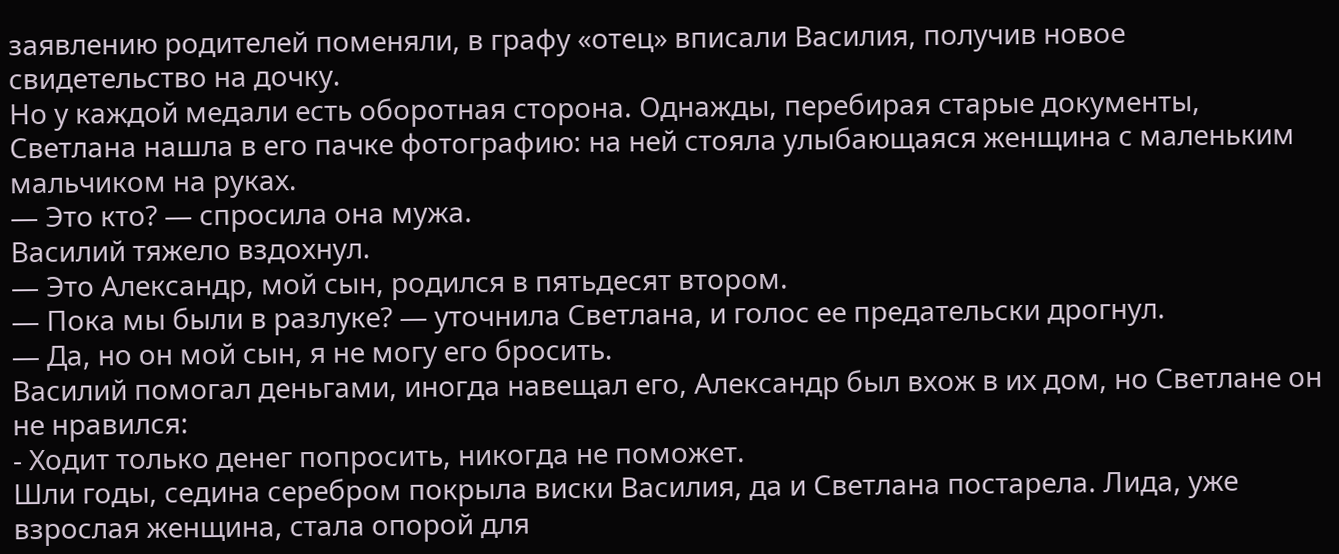заявлению родителей поменяли, в графу «отец» вписали Василия, получив новое свидетельство на дочку.
Но у каждой медали есть оборотная сторона. Однажды, перебирая старые документы, Светлана нашла в его пачке фотографию: на ней стояла улыбающаяся женщина с маленьким мальчиком на руках.
— Это кто? — спросила она мужа.
Василий тяжело вздохнул.
— Это Александр, мой сын, родился в пятьдесят втором.
— Пока мы были в разлуке? — уточнила Светлана, и голос ее предательски дрогнул.
— Да, но он мой сын, я не могу его бросить.
Василий помогал деньгами, иногда навещал его, Александр был вхож в их дом, но Светлане он не нравился:
- Ходит только денег попросить, никогда не поможет.
Шли годы, седина серебром покрыла виски Василия, да и Светлана постарела. Лида, уже взрослая женщина, стала опорой для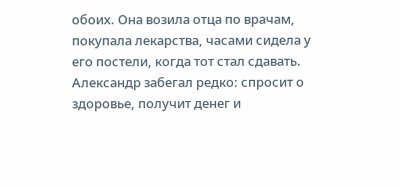обоих. Она возила отца по врачам, покупала лекарства, часами сидела у его постели, когда тот стал сдавать.
Александр забегал редко: спросит о здоровье, получит денег и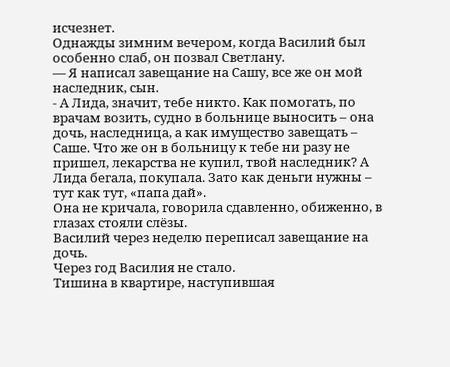исчезнет.
Однажды зимним вечером, когда Василий был особенно слаб, он позвал Светлану.
— Я написал завещание на Сашу, все же он мой наследник, сын.
- А Лида, значит, тебе никто. Как помогать, по врачам возить, судно в больнице выносить – она дочь, наследница, а как имущество завещать – Саше. Что же он в больницу к тебе ни разу не пришел, лекарства не купил, твой наследник? А Лида бегала, покупала. Зато как деньги нужны – тут как тут, «папа дай».
Она не кричала, говорила сдавленно, обиженно, в глазах стояли слёзы.
Василий через неделю переписал завещание на дочь.
Через год Василия не стало.
Тишина в квартире, наступившая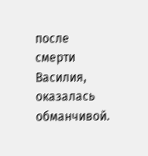после смерти Василия, оказалась обманчивой.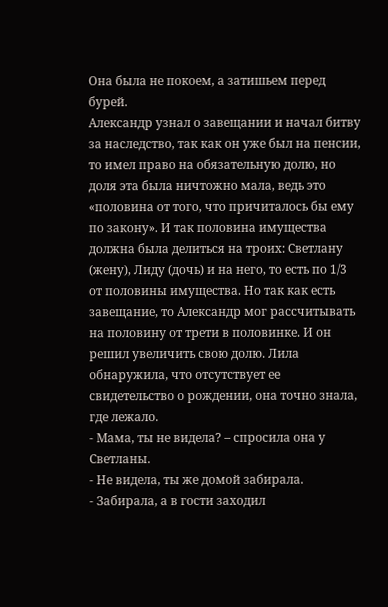Она была не покоем, а затишьем перед бурей.
Александр узнал о завещании и начал битву за наследство, так как он уже был на пенсии, то имел право на обязательную долю, но доля эта была ничтожно мала, ведь это «половина от того, что причиталось бы ему по закону». И так половина имущества должна была делиться на троих: Светлану (жену), Лиду (дочь) и на него, то есть по 1/3 от половины имущества. Но так как есть завещание, то Александр мог рассчитывать на половину от трети в половинке. И он решил увеличить свою долю. Лила обнаружила, что отсутствует ее свидетельство о рождении, она точно знала, где лежало.
- Мама, ты не видела? – спросила она у Светланы.
- Не видела, ты же домой забирала.
- Забирала, а в гости заходил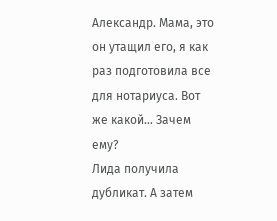Александр. Мама, это он утащил его, я как раз подготовила все для нотариуса. Вот же какой… Зачем ему?
Лида получила дубликат. А затем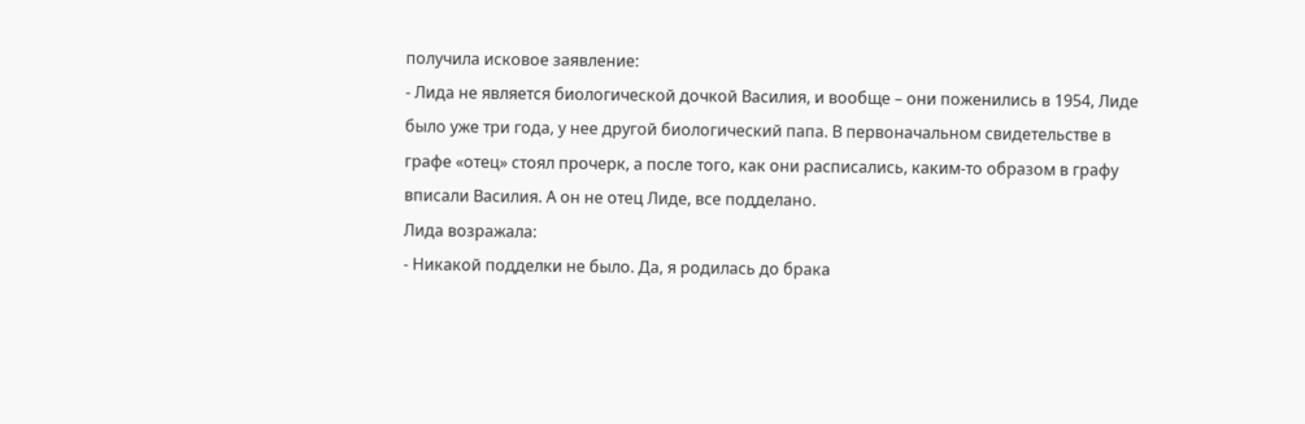получила исковое заявление:
- Лида не является биологической дочкой Василия, и вообще – они поженились в 1954, Лиде было уже три года, у нее другой биологический папа. В первоначальном свидетельстве в графе «отец» стоял прочерк, а после того, как они расписались, каким-то образом в графу вписали Василия. А он не отец Лиде, все подделано.
Лида возражала:
- Никакой подделки не было. Да, я родилась до брака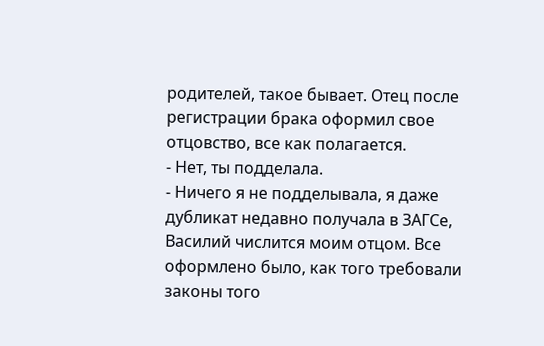родителей, такое бывает. Отец после регистрации брака оформил свое отцовство, все как полагается.
- Нет, ты подделала.
- Ничего я не подделывала, я даже дубликат недавно получала в ЗАГСе, Василий числится моим отцом. Все оформлено было, как того требовали законы того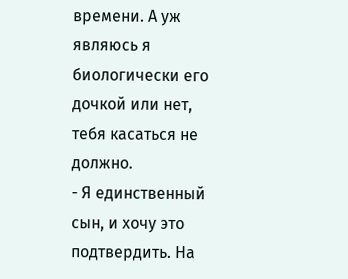времени. А уж являюсь я биологически его дочкой или нет, тебя касаться не должно.
- Я единственный сын, и хочу это подтвердить. На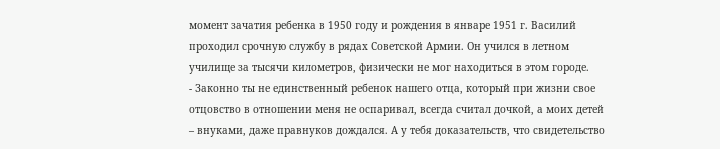момент зачатия ребенка в 1950 году и рождения в январе 1951 г. Василий проходил срочную службу в рядах Советской Армии. Он учился в летном училище за тысячи километров, физически не мог находиться в этом городе.
- Законно ты не единственный ребенок нашего отца, который при жизни свое отцовство в отношении меня не оспаривал, всегда считал дочкой, а моих детей – внуками, даже правнуков дождался. А у тебя доказательств, что свидетельство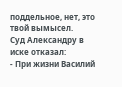поддельное, нет, это твой вымысел.
Суд Александру в иске отказал:
- При жизни Василий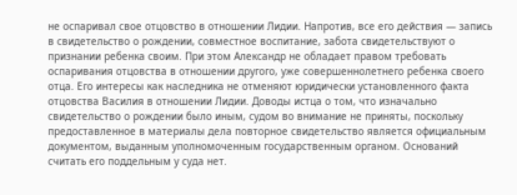не оспаривал свое отцовство в отношении Лидии. Напротив, все его действия — запись в свидетельство о рождении, совместное воспитание, забота свидетельствуют о признании ребенка своим. При этом Александр не обладает правом требовать оспаривания отцовства в отношении другого, уже совершеннолетнего ребенка своего отца. Его интересы как наследника не отменяют юридически установленного факта отцовства Василия в отношении Лидии. Доводы истца о том, что изначально свидетельство о рождении было иным, судом во внимание не приняты, поскольку предоставленное в материалы дела повторное свидетельство является официальным документом, выданным уполномоченным государственным органом. Оснований считать его поддельным у суда нет.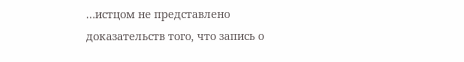…истцом не представлено доказательств того, что запись о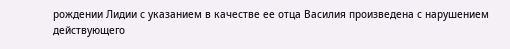рождении Лидии с указанием в качестве ее отца Василия произведена с нарушением действующего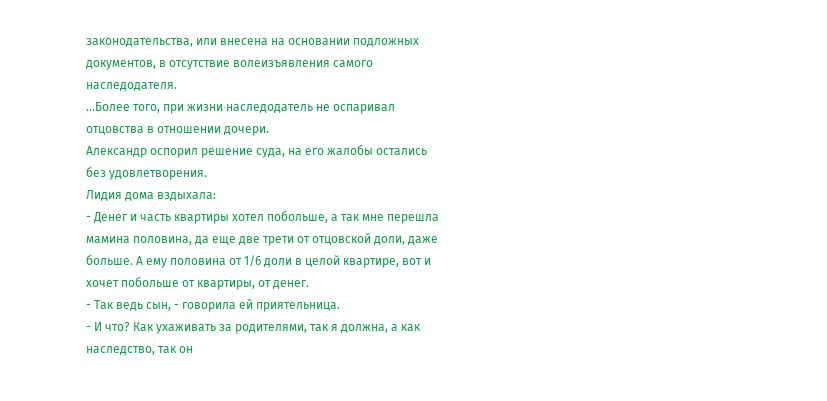законодательства, или внесена на основании подложных документов, в отсутствие волеизъявления самого наследодателя.
…Более того, при жизни наследодатель не оспаривал отцовства в отношении дочери.
Александр оспорил решение суда, на его жалобы остались без удовлетворения.
Лидия дома вздыхала:
- Денег и часть квартиры хотел побольше, а так мне перешла мамина половина, да еще две трети от отцовской доли, даже больше. А ему половина от 1/6 доли в целой квартире, вот и хочет побольше от квартиры, от денег.
- Так ведь сын, - говорила ей приятельница.
- И что? Как ухаживать за родителями, так я должна, а как наследство, так он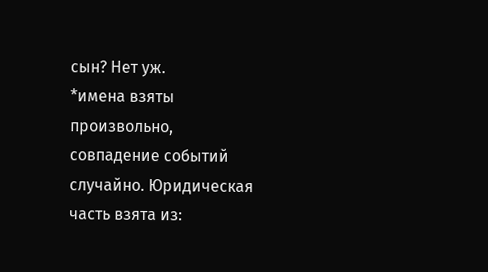сын? Нет уж.
*имена взяты произвольно, совпадение событий случайно. Юридическая часть взята из: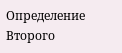Определение Второго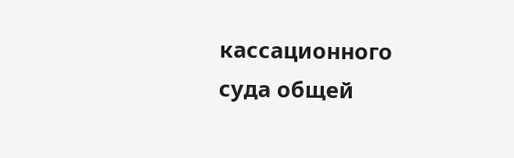кассационного суда общей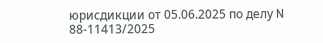юрисдикции от 05.06.2025 по делу N 88-11413/2025